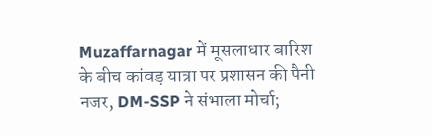Muzaffarnagar में मूसलाधार बारिश के बीच कांवड़ यात्रा पर प्रशासन की पैनी नजर, DM-SSP ने संभाला मोर्चा;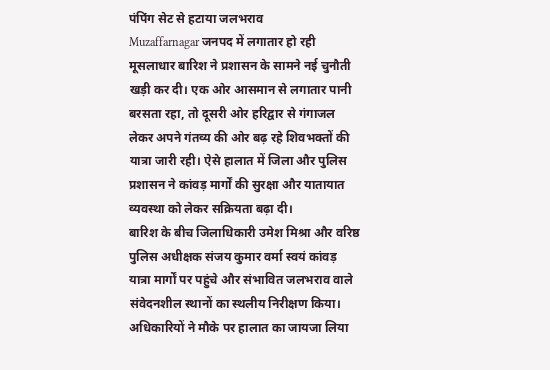पंपिंग सेट से हटाया जलभराव
Muzaffarnagar जनपद में लगातार हो रही मूसलाधार बारिश ने प्रशासन के सामने नई चुनौती खड़ी कर दी। एक ओर आसमान से लगातार पानी बरसता रहा, तो दूसरी ओर हरिद्वार से गंगाजल लेकर अपने गंतव्य की ओर बढ़ रहे शिवभक्तों की यात्रा जारी रही। ऐसे हालात में जिला और पुलिस प्रशासन ने कांवड़ मार्गों की सुरक्षा और यातायात व्यवस्था को लेकर सक्रियता बढ़ा दी।
बारिश के बीच जिलाधिकारी उमेश मिश्रा और वरिष्ठ पुलिस अधीक्षक संजय कुमार वर्मा स्वयं कांवड़ यात्रा मार्गों पर पहुंचे और संभावित जलभराव वाले संवेदनशील स्थानों का स्थलीय निरीक्षण किया। अधिकारियों ने मौके पर हालात का जायजा लिया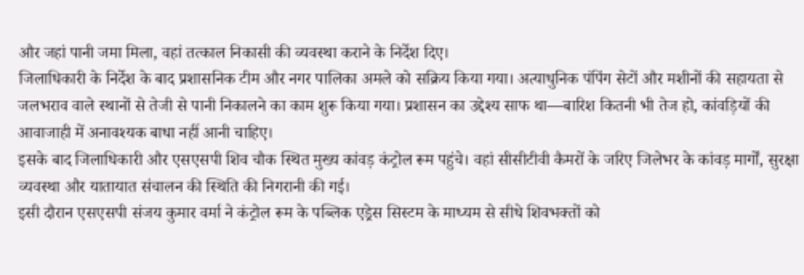और जहां पानी जमा मिला, वहां तत्काल निकासी की व्यवस्था कराने के निर्देश दिए।
जिलाधिकारी के निर्देश के बाद प्रशासनिक टीम और नगर पालिका अमले को सक्रिय किया गया। अत्याधुनिक पंपिंग सेटों और मशीनों की सहायता से जलभराव वाले स्थानों से तेजी से पानी निकालने का काम शुरू किया गया। प्रशासन का उद्देश्य साफ था—बारिश कितनी भी तेज हो, कांवड़ियों की आवाजाही में अनावश्यक बाधा नहीं आनी चाहिए।
इसके बाद जिलाधिकारी और एसएसपी शिव चौक स्थित मुख्य कांवड़ कंट्रोल रूम पहुंचे। वहां सीसीटीवी कैमरों के जरिए जिलेभर के कांवड़ मार्गों, सुरक्षा व्यवस्था और यातायात संचालन की स्थिति की निगरानी की गई।
इसी दौरान एसएसपी संजय कुमार वर्मा ने कंट्रोल रूम के पब्लिक एड्रेस सिस्टम के माध्यम से सीधे शिवभक्तों को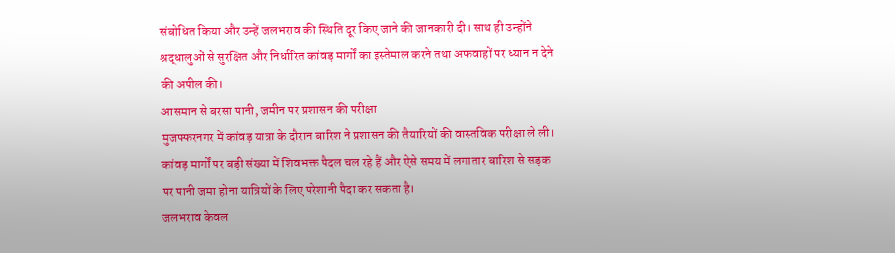संबोधित किया और उन्हें जलभराव की स्थिति दूर किए जाने की जानकारी दी। साथ ही उन्होंने श्रद्धालुओं से सुरक्षित और निर्धारित कांवड़ मार्गों का इस्तेमाल करने तथा अफवाहों पर ध्यान न देने की अपील की।
आसमान से बरसा पानी, जमीन पर प्रशासन की परीक्षा
मुजफ्फरनगर में कांवड़ यात्रा के दौरान बारिश ने प्रशासन की तैयारियों की वास्तविक परीक्षा ले ली। कांवड़ मार्गों पर बड़ी संख्या में शिवभक्त पैदल चल रहे हैं और ऐसे समय में लगातार बारिश से सड़क पर पानी जमा होना यात्रियों के लिए परेशानी पैदा कर सकता है।
जलभराव केवल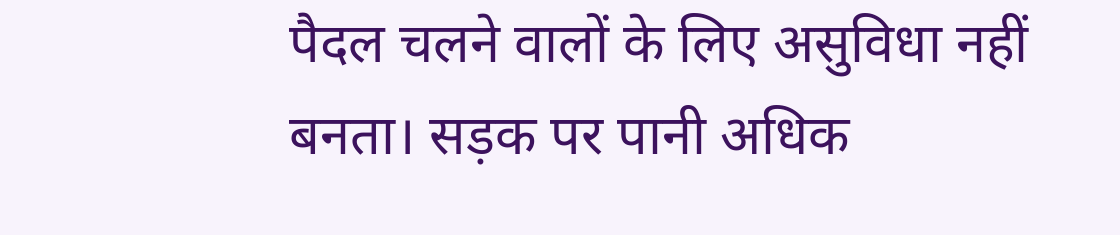पैदल चलने वालों के लिए असुविधा नहीं बनता। सड़क पर पानी अधिक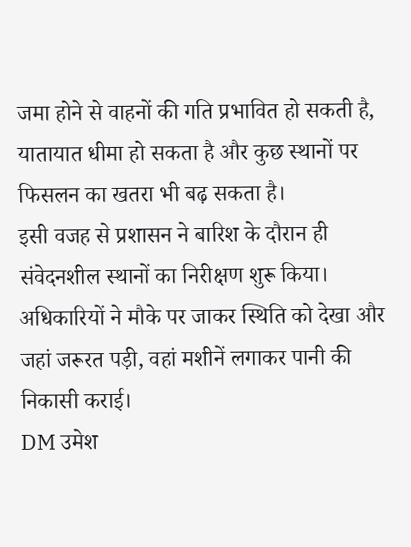जमा होने से वाहनों की गति प्रभावित हो सकती है, यातायात धीमा हो सकता है और कुछ स्थानों पर फिसलन का खतरा भी बढ़ सकता है।
इसी वजह से प्रशासन ने बारिश के दौरान ही संवेदनशील स्थानों का निरीक्षण शुरू किया। अधिकारियों ने मौके पर जाकर स्थिति को देखा और जहां जरूरत पड़ी, वहां मशीनें लगाकर पानी की निकासी कराई।
DM उमेश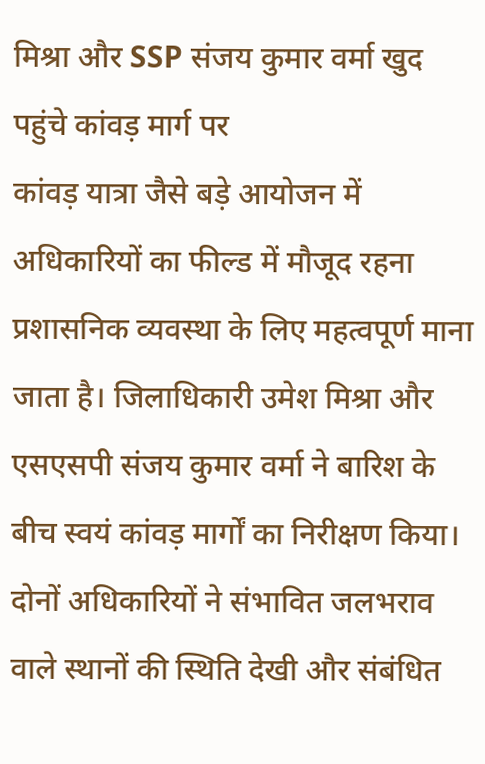मिश्रा और SSP संजय कुमार वर्मा खुद पहुंचे कांवड़ मार्ग पर
कांवड़ यात्रा जैसे बड़े आयोजन में अधिकारियों का फील्ड में मौजूद रहना प्रशासनिक व्यवस्था के लिए महत्वपूर्ण माना जाता है। जिलाधिकारी उमेश मिश्रा और एसएसपी संजय कुमार वर्मा ने बारिश के बीच स्वयं कांवड़ मार्गों का निरीक्षण किया।
दोनों अधिकारियों ने संभावित जलभराव वाले स्थानों की स्थिति देखी और संबंधित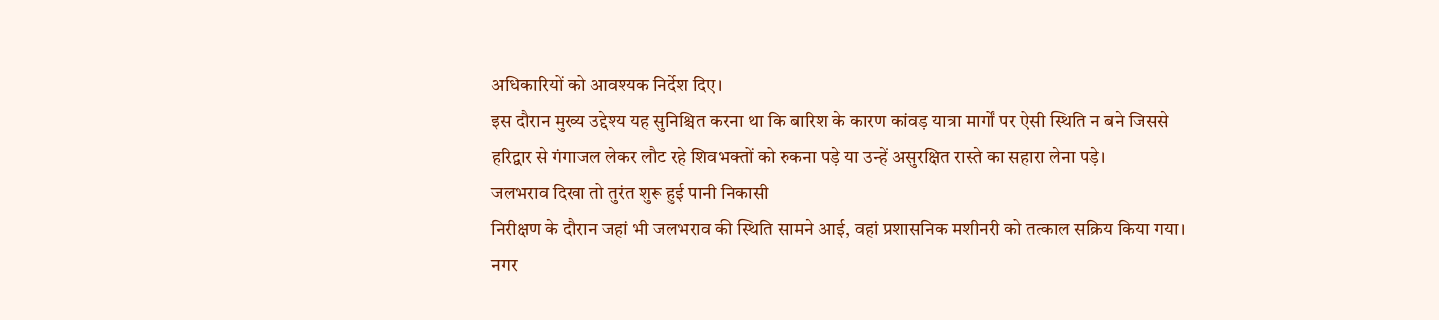अधिकारियों को आवश्यक निर्देश दिए।
इस दौरान मुख्य उद्देश्य यह सुनिश्चित करना था कि बारिश के कारण कांवड़ यात्रा मार्गों पर ऐसी स्थिति न बने जिससे हरिद्वार से गंगाजल लेकर लौट रहे शिवभक्तों को रुकना पड़े या उन्हें असुरक्षित रास्ते का सहारा लेना पड़े।
जलभराव दिखा तो तुरंत शुरू हुई पानी निकासी
निरीक्षण के दौरान जहां भी जलभराव की स्थिति सामने आई, वहां प्रशासनिक मशीनरी को तत्काल सक्रिय किया गया। नगर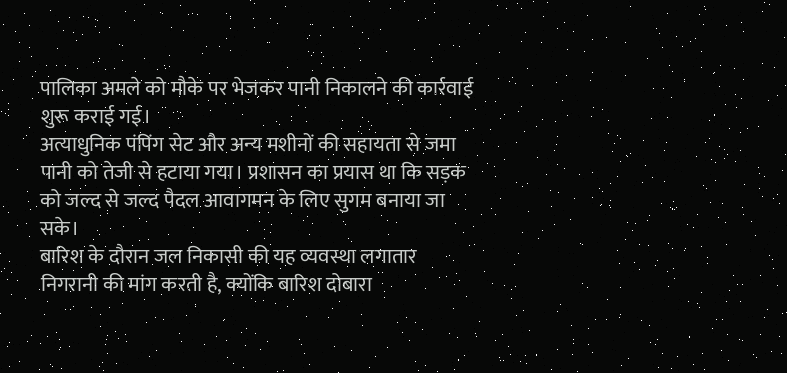पालिका अमले को मौके पर भेजकर पानी निकालने की कार्रवाई शुरू कराई गई।
अत्याधुनिक पंपिंग सेट और अन्य मशीनों की सहायता से जमा पानी को तेजी से हटाया गया। प्रशासन का प्रयास था कि सड़क को जल्द से जल्द पैदल आवागमन के लिए सुगम बनाया जा सके।
बारिश के दौरान जल निकासी की यह व्यवस्था लगातार निगरानी की मांग करती है, क्योंकि बारिश दोबारा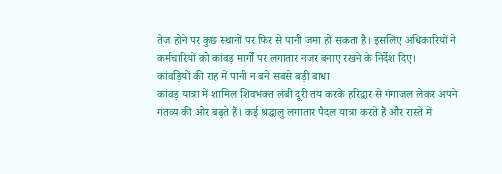तेज होने पर कुछ स्थानों पर फिर से पानी जमा हो सकता है। इसलिए अधिकारियों ने कर्मचारियों को कांवड़ मार्गों पर लगातार नजर बनाए रखने के निर्देश दिए।
कांवड़ियों की राह में पानी न बने सबसे बड़ी बाधा
कांवड़ यात्रा में शामिल शिवभक्त लंबी दूरी तय करके हरिद्वार से गंगाजल लेकर अपने गंतव्य की ओर बढ़ते हैं। कई श्रद्धालु लगातार पैदल यात्रा करते हैं और रास्ते में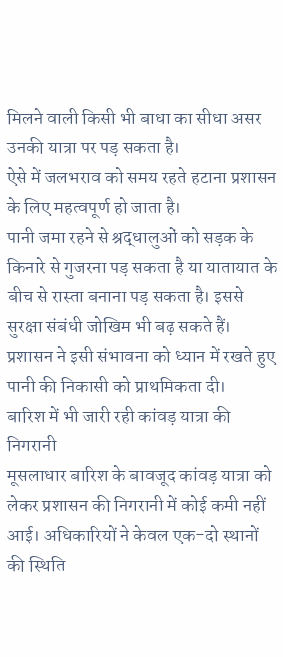मिलने वाली किसी भी बाधा का सीधा असर उनकी यात्रा पर पड़ सकता है।
ऐसे में जलभराव को समय रहते हटाना प्रशासन के लिए महत्वपूर्ण हो जाता है।
पानी जमा रहने से श्रद्धालुओं को सड़क के किनारे से गुजरना पड़ सकता है या यातायात के बीच से रास्ता बनाना पड़ सकता है। इससे सुरक्षा संबंधी जोखिम भी बढ़ सकते हैं।
प्रशासन ने इसी संभावना को ध्यान में रखते हुए पानी की निकासी को प्राथमिकता दी।
बारिश में भी जारी रही कांवड़ यात्रा की निगरानी
मूसलाधार बारिश के बावजूद कांवड़ यात्रा को लेकर प्रशासन की निगरानी में कोई कमी नहीं आई। अधिकारियों ने केवल एक-दो स्थानों की स्थिति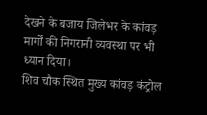देखने के बजाय जिलेभर के कांवड़ मार्गों की निगरानी व्यवस्था पर भी ध्यान दिया।
शिव चौक स्थित मुख्य कांवड़ कंट्रोल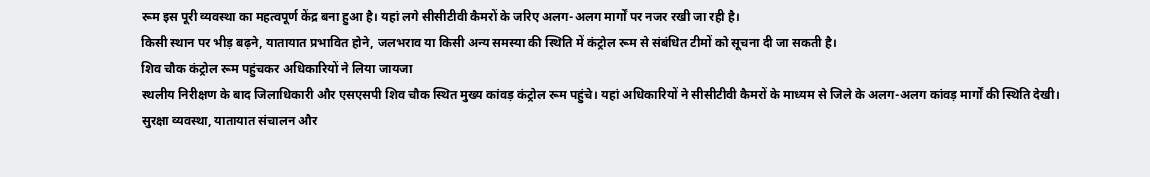रूम इस पूरी व्यवस्था का महत्वपूर्ण केंद्र बना हुआ है। यहां लगे सीसीटीवी कैमरों के जरिए अलग-अलग मार्गों पर नजर रखी जा रही है।
किसी स्थान पर भीड़ बढ़ने, यातायात प्रभावित होने, जलभराव या किसी अन्य समस्या की स्थिति में कंट्रोल रूम से संबंधित टीमों को सूचना दी जा सकती है।
शिव चौक कंट्रोल रूम पहुंचकर अधिकारियों ने लिया जायजा
स्थलीय निरीक्षण के बाद जिलाधिकारी और एसएसपी शिव चौक स्थित मुख्य कांवड़ कंट्रोल रूम पहुंचे। यहां अधिकारियों ने सीसीटीवी कैमरों के माध्यम से जिले के अलग-अलग कांवड़ मार्गों की स्थिति देखी।
सुरक्षा व्यवस्था, यातायात संचालन और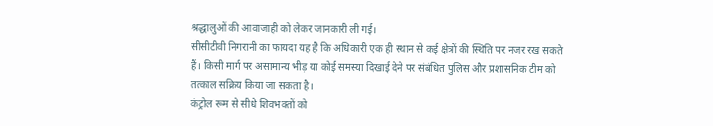श्रद्धालुओं की आवाजाही को लेकर जानकारी ली गई।
सीसीटीवी निगरानी का फायदा यह है कि अधिकारी एक ही स्थान से कई क्षेत्रों की स्थिति पर नजर रख सकते हैं। किसी मार्ग पर असामान्य भीड़ या कोई समस्या दिखाई देने पर संबंधित पुलिस और प्रशासनिक टीम को तत्काल सक्रिय किया जा सकता है।
कंट्रोल रूम से सीधे शिवभक्तों को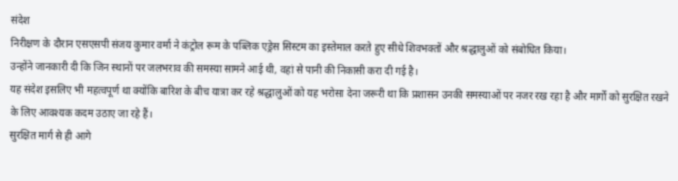संदेश
निरीक्षण के दौरान एसएसपी संजय कुमार वर्मा ने कंट्रोल रूम के पब्लिक एड्रेस सिस्टम का इस्तेमाल करते हुए सीधे शिवभक्तों और श्रद्धालुओं को संबोधित किया।
उन्होंने जानकारी दी कि जिन स्थानों पर जलभराव की समस्या सामने आई थी, वहां से पानी की निकासी करा दी गई है।
यह संदेश इसलिए भी महत्वपूर्ण था क्योंकि बारिश के बीच यात्रा कर रहे श्रद्धालुओं को यह भरोसा देना जरूरी था कि प्रशासन उनकी समस्याओं पर नजर रख रहा है और मार्गों को सुरक्षित रखने के लिए आवश्यक कदम उठाए जा रहे हैं।
सुरक्षित मार्ग से ही आगे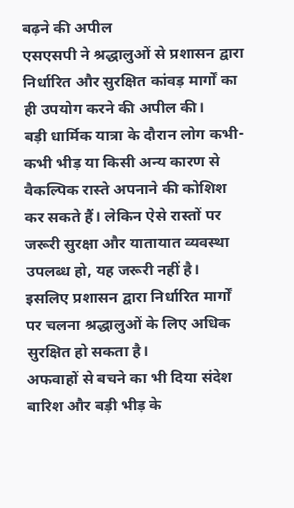बढ़ने की अपील
एसएसपी ने श्रद्धालुओं से प्रशासन द्वारा निर्धारित और सुरक्षित कांवड़ मार्गों का ही उपयोग करने की अपील की।
बड़ी धार्मिक यात्रा के दौरान लोग कभी-कभी भीड़ या किसी अन्य कारण से वैकल्पिक रास्ते अपनाने की कोशिश कर सकते हैं। लेकिन ऐसे रास्तों पर जरूरी सुरक्षा और यातायात व्यवस्था उपलब्ध हो, यह जरूरी नहीं है।
इसलिए प्रशासन द्वारा निर्धारित मार्गों पर चलना श्रद्धालुओं के लिए अधिक सुरक्षित हो सकता है।
अफवाहों से बचने का भी दिया संदेश
बारिश और बड़ी भीड़ के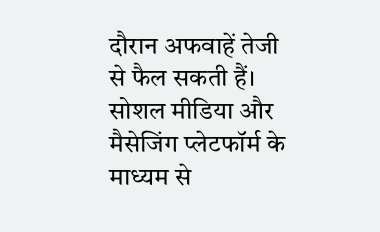दौरान अफवाहें तेजी से फैल सकती हैं। सोशल मीडिया और मैसेजिंग प्लेटफॉर्म के माध्यम से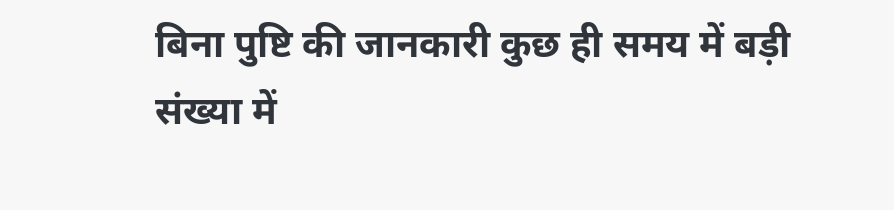बिना पुष्टि की जानकारी कुछ ही समय में बड़ी संख्या में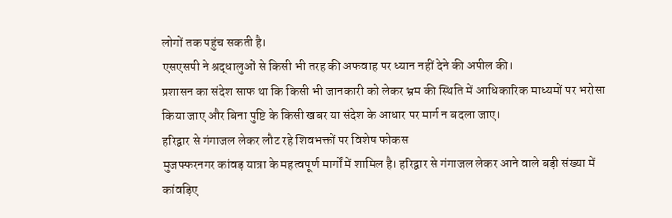लोगों तक पहुंच सकती है।
एसएसपी ने श्रद्धालुओं से किसी भी तरह की अफवाह पर ध्यान नहीं देने की अपील की।
प्रशासन का संदेश साफ था कि किसी भी जानकारी को लेकर भ्रम की स्थिति में आधिकारिक माध्यमों पर भरोसा किया जाए और बिना पुष्टि के किसी खबर या संदेश के आधार पर मार्ग न बदला जाए।
हरिद्वार से गंगाजल लेकर लौट रहे शिवभक्तों पर विशेष फोकस
मुजफ्फरनगर कांवड़ यात्रा के महत्वपूर्ण मार्गों में शामिल है। हरिद्वार से गंगाजल लेकर आने वाले बड़ी संख्या में कांवड़िए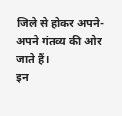जिले से होकर अपने-अपने गंतव्य की ओर जाते हैं।
इन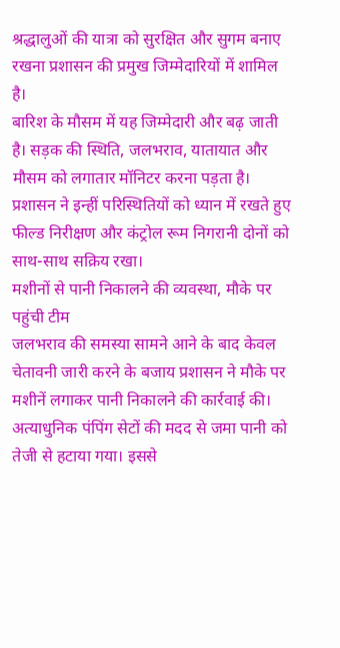श्रद्धालुओं की यात्रा को सुरक्षित और सुगम बनाए रखना प्रशासन की प्रमुख जिम्मेदारियों में शामिल है।
बारिश के मौसम में यह जिम्मेदारी और बढ़ जाती है। सड़क की स्थिति, जलभराव, यातायात और मौसम को लगातार मॉनिटर करना पड़ता है।
प्रशासन ने इन्हीं परिस्थितियों को ध्यान में रखते हुए फील्ड निरीक्षण और कंट्रोल रूम निगरानी दोनों को साथ-साथ सक्रिय रखा।
मशीनों से पानी निकालने की व्यवस्था, मौके पर पहुंची टीम
जलभराव की समस्या सामने आने के बाद केवल चेतावनी जारी करने के बजाय प्रशासन ने मौके पर मशीनें लगाकर पानी निकालने की कार्रवाई की।
अत्याधुनिक पंपिंग सेटों की मदद से जमा पानी को तेजी से हटाया गया। इससे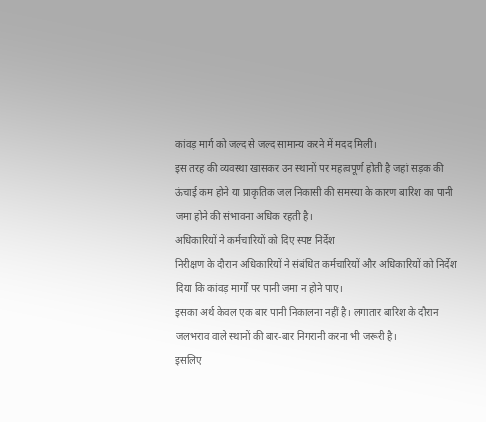कांवड़ मार्ग को जल्द से जल्द सामान्य करने में मदद मिली।
इस तरह की व्यवस्था खासकर उन स्थानों पर महत्वपूर्ण होती है जहां सड़क की ऊंचाई कम होने या प्राकृतिक जल निकासी की समस्या के कारण बारिश का पानी जमा होने की संभावना अधिक रहती है।
अधिकारियों ने कर्मचारियों को दिए स्पष्ट निर्देश
निरीक्षण के दौरान अधिकारियों ने संबंधित कर्मचारियों और अधिकारियों को निर्देश दिया कि कांवड़ मार्गों पर पानी जमा न होने पाए।
इसका अर्थ केवल एक बार पानी निकालना नहीं है। लगातार बारिश के दौरान जलभराव वाले स्थानों की बार-बार निगरानी करना भी जरूरी है।
इसलिए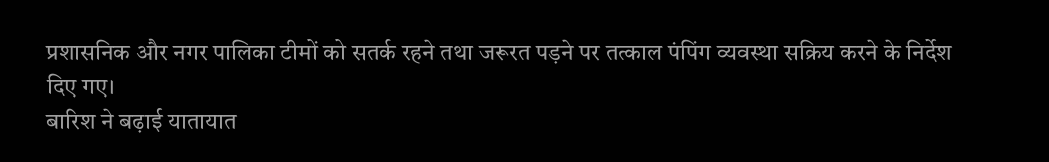प्रशासनिक और नगर पालिका टीमों को सतर्क रहने तथा जरूरत पड़ने पर तत्काल पंपिंग व्यवस्था सक्रिय करने के निर्देश दिए गए।
बारिश ने बढ़ाई यातायात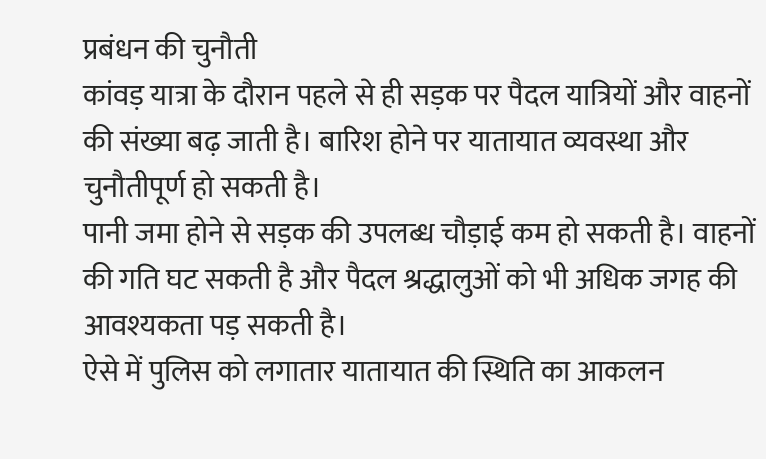प्रबंधन की चुनौती
कांवड़ यात्रा के दौरान पहले से ही सड़क पर पैदल यात्रियों और वाहनों की संख्या बढ़ जाती है। बारिश होने पर यातायात व्यवस्था और चुनौतीपूर्ण हो सकती है।
पानी जमा होने से सड़क की उपलब्ध चौड़ाई कम हो सकती है। वाहनों की गति घट सकती है और पैदल श्रद्धालुओं को भी अधिक जगह की आवश्यकता पड़ सकती है।
ऐसे में पुलिस को लगातार यातायात की स्थिति का आकलन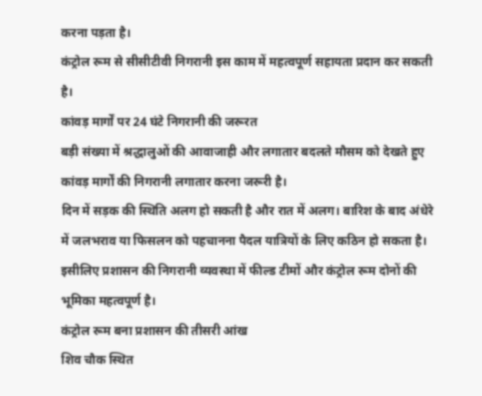करना पड़ता है।
कंट्रोल रूम से सीसीटीवी निगरानी इस काम में महत्वपूर्ण सहायता प्रदान कर सकती है।
कांवड़ मार्गों पर 24 घंटे निगरानी की जरूरत
बड़ी संख्या में श्रद्धालुओं की आवाजाही और लगातार बदलते मौसम को देखते हुए कांवड़ मार्गों की निगरानी लगातार करना जरूरी है।
दिन में सड़क की स्थिति अलग हो सकती है और रात में अलग। बारिश के बाद अंधेरे में जलभराव या फिसलन को पहचानना पैदल यात्रियों के लिए कठिन हो सकता है।
इसीलिए प्रशासन की निगरानी व्यवस्था में फील्ड टीमों और कंट्रोल रूम दोनों की भूमिका महत्वपूर्ण है।
कंट्रोल रूम बना प्रशासन की तीसरी आंख
शिव चौक स्थित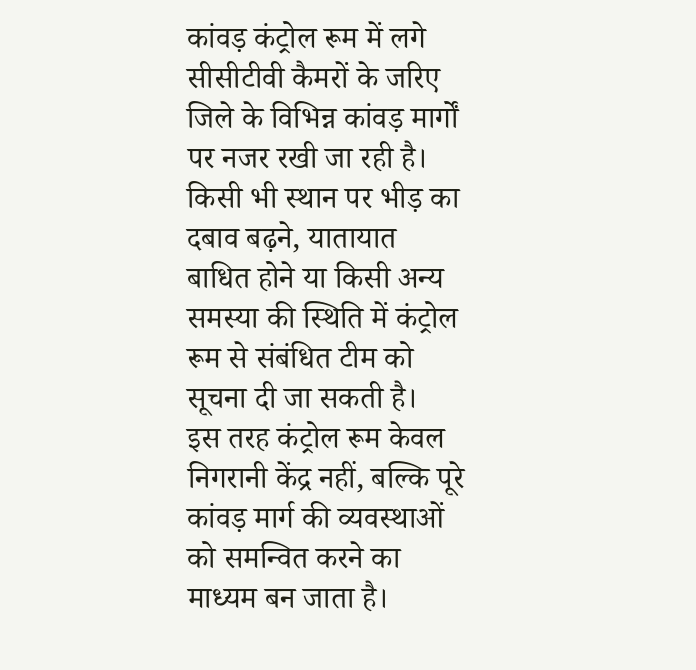कांवड़ कंट्रोल रूम में लगे सीसीटीवी कैमरों के जरिए जिले के विभिन्न कांवड़ मार्गों पर नजर रखी जा रही है।
किसी भी स्थान पर भीड़ का दबाव बढ़ने, यातायात बाधित होने या किसी अन्य समस्या की स्थिति में कंट्रोल रूम से संबंधित टीम को सूचना दी जा सकती है।
इस तरह कंट्रोल रूम केवल निगरानी केंद्र नहीं, बल्कि पूरे कांवड़ मार्ग की व्यवस्थाओं को समन्वित करने का माध्यम बन जाता है।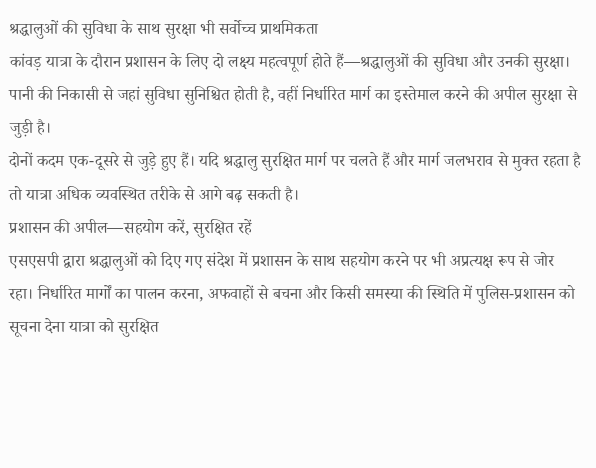श्रद्धालुओं की सुविधा के साथ सुरक्षा भी सर्वोच्च प्राथमिकता
कांवड़ यात्रा के दौरान प्रशासन के लिए दो लक्ष्य महत्वपूर्ण होते हैं—श्रद्धालुओं की सुविधा और उनकी सुरक्षा।
पानी की निकासी से जहां सुविधा सुनिश्चित होती है, वहीं निर्धारित मार्ग का इस्तेमाल करने की अपील सुरक्षा से जुड़ी है।
दोनों कदम एक-दूसरे से जुड़े हुए हैं। यदि श्रद्धालु सुरक्षित मार्ग पर चलते हैं और मार्ग जलभराव से मुक्त रहता है तो यात्रा अधिक व्यवस्थित तरीके से आगे बढ़ सकती है।
प्रशासन की अपील—सहयोग करें, सुरक्षित रहें
एसएसपी द्वारा श्रद्धालुओं को दिए गए संदेश में प्रशासन के साथ सहयोग करने पर भी अप्रत्यक्ष रूप से जोर रहा। निर्धारित मार्गों का पालन करना, अफवाहों से बचना और किसी समस्या की स्थिति में पुलिस-प्रशासन को सूचना देना यात्रा को सुरक्षित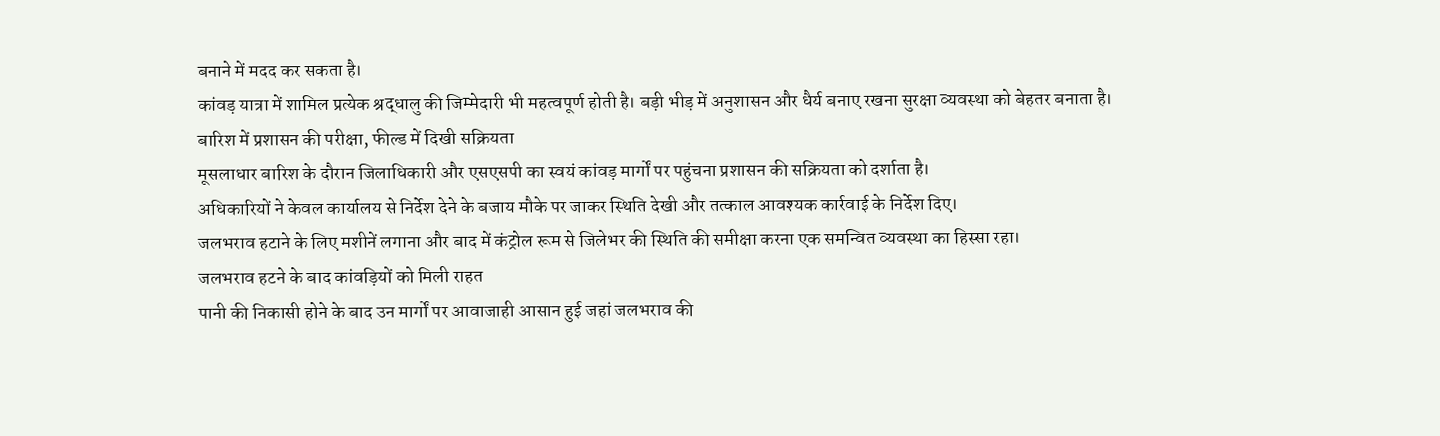बनाने में मदद कर सकता है।
कांवड़ यात्रा में शामिल प्रत्येक श्रद्धालु की जिम्मेदारी भी महत्वपूर्ण होती है। बड़ी भीड़ में अनुशासन और धैर्य बनाए रखना सुरक्षा व्यवस्था को बेहतर बनाता है।
बारिश में प्रशासन की परीक्षा, फील्ड में दिखी सक्रियता
मूसलाधार बारिश के दौरान जिलाधिकारी और एसएसपी का स्वयं कांवड़ मार्गों पर पहुंचना प्रशासन की सक्रियता को दर्शाता है।
अधिकारियों ने केवल कार्यालय से निर्देश देने के बजाय मौके पर जाकर स्थिति देखी और तत्काल आवश्यक कार्रवाई के निर्देश दिए।
जलभराव हटाने के लिए मशीनें लगाना और बाद में कंट्रोल रूम से जिलेभर की स्थिति की समीक्षा करना एक समन्वित व्यवस्था का हिस्सा रहा।
जलभराव हटने के बाद कांवड़ियों को मिली राहत
पानी की निकासी होने के बाद उन मार्गों पर आवाजाही आसान हुई जहां जलभराव की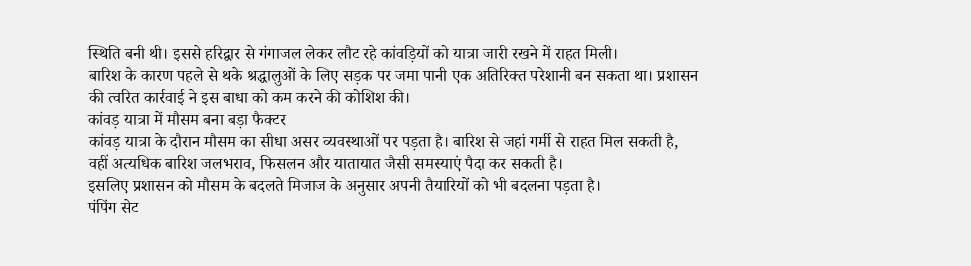स्थिति बनी थी। इससे हरिद्वार से गंगाजल लेकर लौट रहे कांवड़ियों को यात्रा जारी रखने में राहत मिली।
बारिश के कारण पहले से थके श्रद्धालुओं के लिए सड़क पर जमा पानी एक अतिरिक्त परेशानी बन सकता था। प्रशासन की त्वरित कार्रवाई ने इस बाधा को कम करने की कोशिश की।
कांवड़ यात्रा में मौसम बना बड़ा फैक्टर
कांवड़ यात्रा के दौरान मौसम का सीधा असर व्यवस्थाओं पर पड़ता है। बारिश से जहां गर्मी से राहत मिल सकती है, वहीं अत्यधिक बारिश जलभराव, फिसलन और यातायात जैसी समस्याएं पैदा कर सकती है।
इसलिए प्रशासन को मौसम के बदलते मिजाज के अनुसार अपनी तैयारियों को भी बदलना पड़ता है।
पंपिंग सेट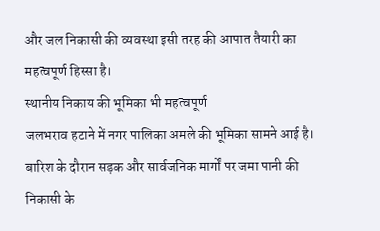और जल निकासी की व्यवस्था इसी तरह की आपात तैयारी का महत्वपूर्ण हिस्सा है।
स्थानीय निकाय की भूमिका भी महत्वपूर्ण
जलभराव हटाने में नगर पालिका अमले की भूमिका सामने आई है। बारिश के दौरान सड़क और सार्वजनिक मार्गों पर जमा पानी की निकासी के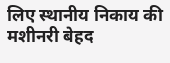लिए स्थानीय निकाय की मशीनरी बेहद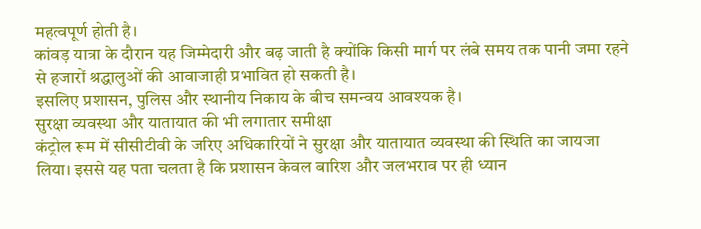महत्वपूर्ण होती है।
कांवड़ यात्रा के दौरान यह जिम्मेदारी और बढ़ जाती है क्योंकि किसी मार्ग पर लंबे समय तक पानी जमा रहने से हजारों श्रद्धालुओं की आवाजाही प्रभावित हो सकती है।
इसलिए प्रशासन, पुलिस और स्थानीय निकाय के बीच समन्वय आवश्यक है।
सुरक्षा व्यवस्था और यातायात की भी लगातार समीक्षा
कंट्रोल रूम में सीसीटीवी के जरिए अधिकारियों ने सुरक्षा और यातायात व्यवस्था की स्थिति का जायजा लिया। इससे यह पता चलता है कि प्रशासन केवल बारिश और जलभराव पर ही ध्यान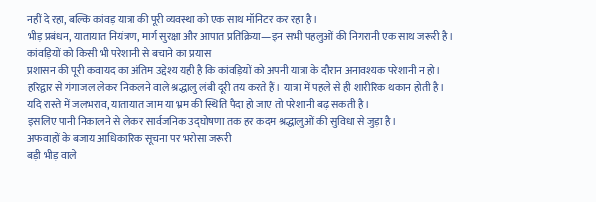नहीं दे रहा, बल्कि कांवड़ यात्रा की पूरी व्यवस्था को एक साथ मॉनिटर कर रहा है।
भीड़ प्रबंधन, यातायात नियंत्रण, मार्ग सुरक्षा और आपात प्रतिक्रिया—इन सभी पहलुओं की निगरानी एक साथ जरूरी है।
कांवड़ियों को किसी भी परेशानी से बचाने का प्रयास
प्रशासन की पूरी कवायद का अंतिम उद्देश्य यही है कि कांवड़ियों को अपनी यात्रा के दौरान अनावश्यक परेशानी न हो।
हरिद्वार से गंगाजल लेकर निकलने वाले श्रद्धालु लंबी दूरी तय करते हैं। यात्रा में पहले से ही शारीरिक थकान होती है। यदि रास्ते में जलभराव, यातायात जाम या भ्रम की स्थिति पैदा हो जाए तो परेशानी बढ़ सकती है।
इसलिए पानी निकालने से लेकर सार्वजनिक उद्घोषणा तक हर कदम श्रद्धालुओं की सुविधा से जुड़ा है।
अफवाहों के बजाय आधिकारिक सूचना पर भरोसा जरूरी
बड़ी भीड़ वाले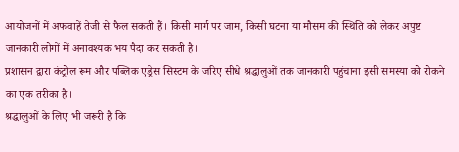आयोजनों में अफवाहें तेजी से फैल सकती हैं। किसी मार्ग पर जाम, किसी घटना या मौसम की स्थिति को लेकर अपुष्ट जानकारी लोगों में अनावश्यक भय पैदा कर सकती है।
प्रशासन द्वारा कंट्रोल रूम और पब्लिक एड्रेस सिस्टम के जरिए सीधे श्रद्धालुओं तक जानकारी पहुंचाना इसी समस्या को रोकने का एक तरीका है।
श्रद्धालुओं के लिए भी जरूरी है कि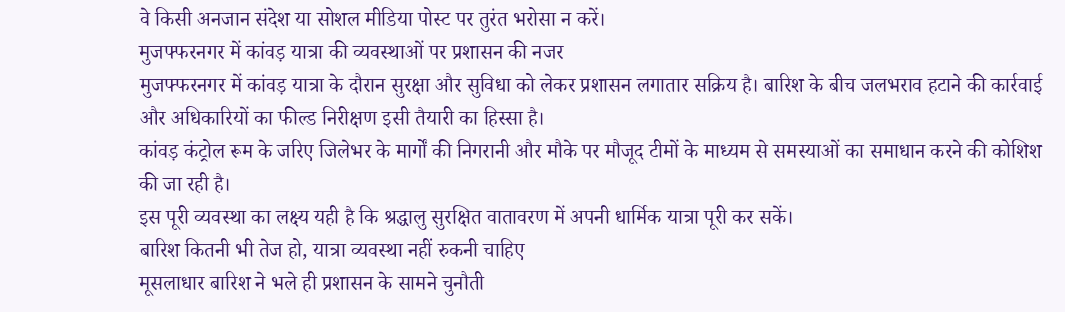वे किसी अनजान संदेश या सोशल मीडिया पोस्ट पर तुरंत भरोसा न करें।
मुजफ्फरनगर में कांवड़ यात्रा की व्यवस्थाओं पर प्रशासन की नजर
मुजफ्फरनगर में कांवड़ यात्रा के दौरान सुरक्षा और सुविधा को लेकर प्रशासन लगातार सक्रिय है। बारिश के बीच जलभराव हटाने की कार्रवाई और अधिकारियों का फील्ड निरीक्षण इसी तैयारी का हिस्सा है।
कांवड़ कंट्रोल रूम के जरिए जिलेभर के मार्गों की निगरानी और मौके पर मौजूद टीमों के माध्यम से समस्याओं का समाधान करने की कोशिश की जा रही है।
इस पूरी व्यवस्था का लक्ष्य यही है कि श्रद्धालु सुरक्षित वातावरण में अपनी धार्मिक यात्रा पूरी कर सकें।
बारिश कितनी भी तेज हो, यात्रा व्यवस्था नहीं रुकनी चाहिए
मूसलाधार बारिश ने भले ही प्रशासन के सामने चुनौती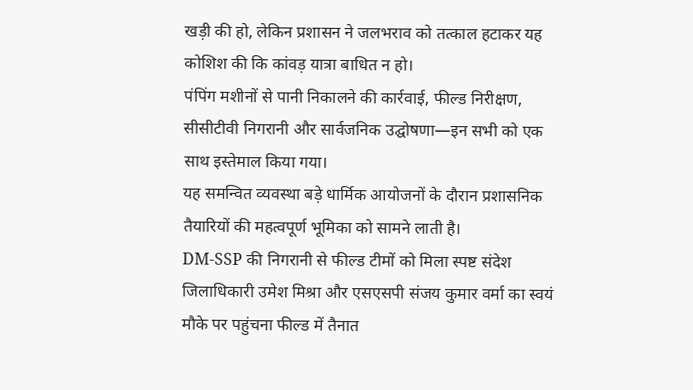खड़ी की हो, लेकिन प्रशासन ने जलभराव को तत्काल हटाकर यह कोशिश की कि कांवड़ यात्रा बाधित न हो।
पंपिंग मशीनों से पानी निकालने की कार्रवाई, फील्ड निरीक्षण, सीसीटीवी निगरानी और सार्वजनिक उद्घोषणा—इन सभी को एक साथ इस्तेमाल किया गया।
यह समन्वित व्यवस्था बड़े धार्मिक आयोजनों के दौरान प्रशासनिक तैयारियों की महत्वपूर्ण भूमिका को सामने लाती है।
DM-SSP की निगरानी से फील्ड टीमों को मिला स्पष्ट संदेश
जिलाधिकारी उमेश मिश्रा और एसएसपी संजय कुमार वर्मा का स्वयं मौके पर पहुंचना फील्ड में तैनात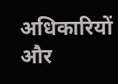अधिकारियों और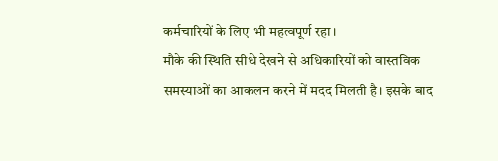कर्मचारियों के लिए भी महत्वपूर्ण रहा।
मौके की स्थिति सीधे देखने से अधिकारियों को वास्तविक समस्याओं का आकलन करने में मदद मिलती है। इसके बाद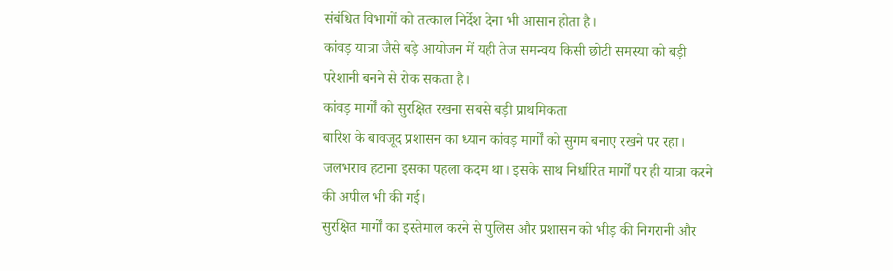संबंधित विभागों को तत्काल निर्देश देना भी आसान होता है।
कांवड़ यात्रा जैसे बड़े आयोजन में यही तेज समन्वय किसी छोटी समस्या को बड़ी परेशानी बनने से रोक सकता है।
कांवड़ मार्गों को सुरक्षित रखना सबसे बड़ी प्राथमिकता
बारिश के बावजूद प्रशासन का ध्यान कांवड़ मार्गों को सुगम बनाए रखने पर रहा। जलभराव हटाना इसका पहला कदम था। इसके साथ निर्धारित मार्गों पर ही यात्रा करने की अपील भी की गई।
सुरक्षित मार्गों का इस्तेमाल करने से पुलिस और प्रशासन को भीड़ की निगरानी और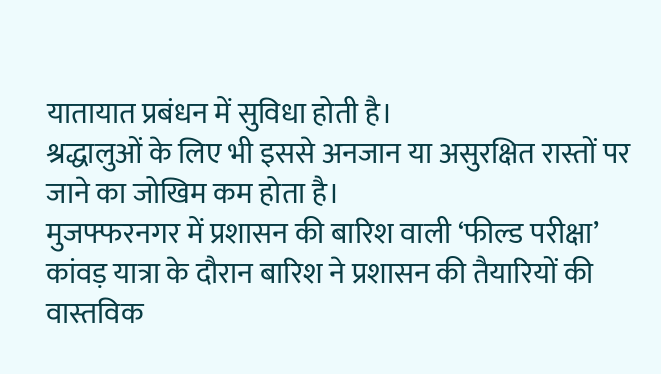यातायात प्रबंधन में सुविधा होती है।
श्रद्धालुओं के लिए भी इससे अनजान या असुरक्षित रास्तों पर जाने का जोखिम कम होता है।
मुजफ्फरनगर में प्रशासन की बारिश वाली ‘फील्ड परीक्षा’
कांवड़ यात्रा के दौरान बारिश ने प्रशासन की तैयारियों की वास्तविक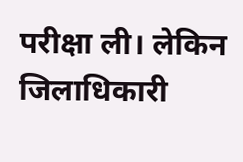परीक्षा ली। लेकिन जिलाधिकारी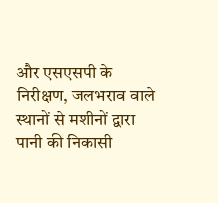और एसएसपी के निरीक्षण, जलभराव वाले स्थानों से मशीनों द्वारा पानी की निकासी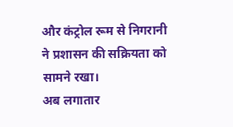और कंट्रोल रूम से निगरानी ने प्रशासन की सक्रियता को सामने रखा।
अब लगातार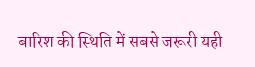बारिश की स्थिति में सबसे जरूरी यही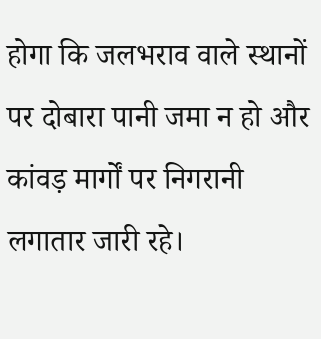होगा कि जलभराव वाले स्थानों पर दोबारा पानी जमा न हो और कांवड़ मार्गों पर निगरानी लगातार जारी रहे।